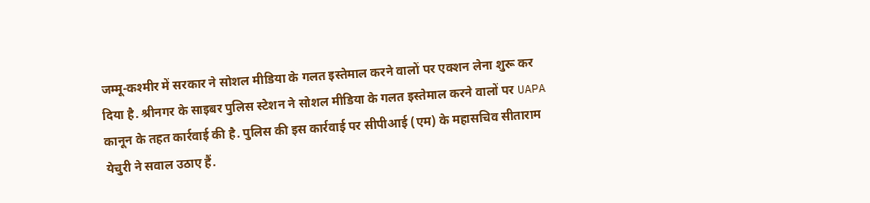जम्मू-कश्मीर में सरकार ने सोशल मीडिया के गलत इस्तेमाल करने वालों पर एक्शन लेना शुरू कर दिया है. श्रीनगर के साइबर पुलिस स्टेशन ने सोशल मीडिया के गलत इस्तेमाल करने वालों पर UAPA कानून के तहत कार्रवाई की है. पुलिस की इस कार्रवाई पर सीपीआई (एम) के महासचिव सीताराम येचुरी ने सवाल उठाए हैं.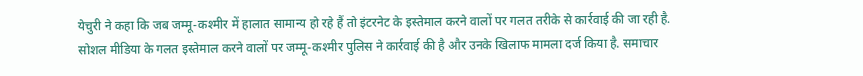येचुरी ने कहा कि जब जम्मू-कश्मीर में हालात सामान्य हो रहे हैं तो इंटरनेट के इस्तेमाल करने वालों पर गलत तरीके से कार्रवाई की जा रही है.
सोशल मीडिया के गलत इस्तेमाल करने वालों पर जम्मू-कश्मीर पुलिस ने कार्रवाई की है और उनके खिलाफ मामला दर्ज किया है. समाचार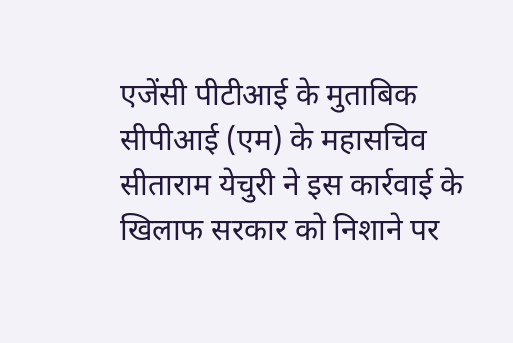एजेंसी पीटीआई के मुताबिक सीपीआई (एम) के महासचिव सीताराम येचुरी ने इस कार्रवाई के खिलाफ सरकार को निशाने पर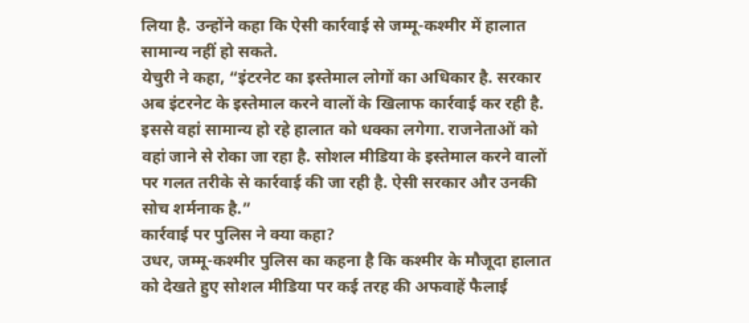लिया है. उन्होंने कहा कि ऐसी कार्रवाई से जम्मू-कश्मीर में हालात सामान्य नहीं हो सकते.
येचुरी ने कहा, “इंटरनेट का इस्तेमाल लोगों का अधिकार है. सरकार अब इंटरनेट के इस्तेमाल करने वालों के खिलाफ कार्रवाई कर रही है. इससे वहां सामान्य हो रहे हालात को धक्का लगेगा. राजनेताओं को वहां जाने से रोका जा रहा है. सोशल मीडिया के इस्तेमाल करने वालों पर गलत तरीके से कार्रवाई की जा रही है. ऐसी सरकार और उनकी सोच शर्मनाक है.”
कार्रवाई पर पुलिस ने क्या कहा?
उधर, जम्मू-कश्मीर पुलिस का कहना है कि कश्मीर के मौजूदा हालात को देखते हुए सोशल मीडिया पर कई तरह की अफवाहें फैलाई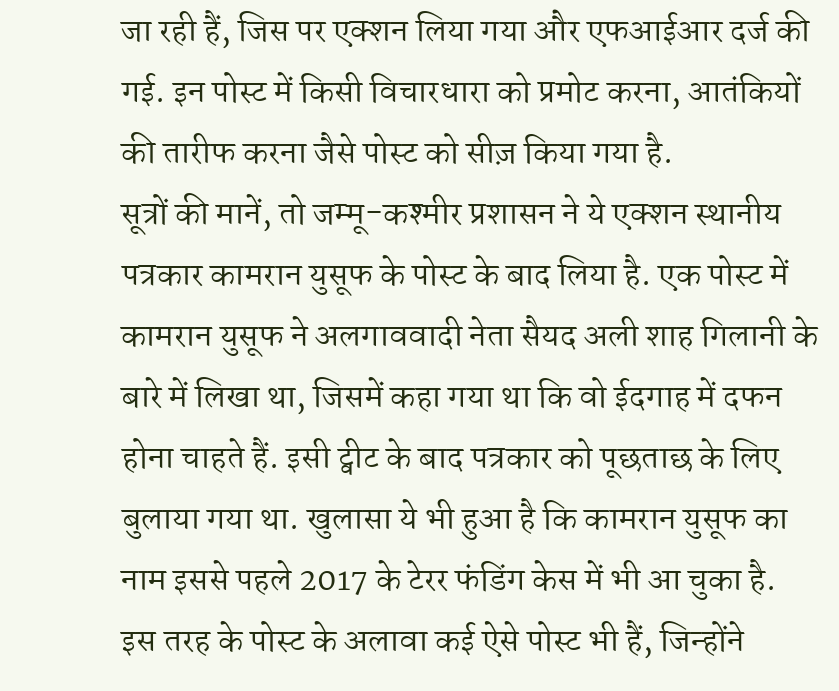जा रही हैं, जिस पर एक्शन लिया गया और एफआईआर दर्ज की गई. इन पोस्ट में किसी विचारधारा को प्रमोट करना, आतंकियों की तारीफ करना जैसे पोस्ट को सीज़ किया गया है.
सूत्रों की मानें, तो जम्मू-कश्मीर प्रशासन ने ये एक्शन स्थानीय पत्रकार कामरान युसूफ के पोस्ट के बाद लिया है. एक पोस्ट में कामरान युसूफ ने अलगाववादी नेता सैयद अली शाह गिलानी के बारे में लिखा था, जिसमें कहा गया था कि वो ईदगाह में दफन होना चाहते हैं. इसी ट्वीट के बाद पत्रकार को पूछताछ के लिए बुलाया गया था. खुलासा ये भी हुआ है कि कामरान युसूफ का नाम इससे पहले 2017 के टेरर फंडिंग केस में भी आ चुका है.
इस तरह के पोस्ट के अलावा कई ऐसे पोस्ट भी हैं, जिन्होंने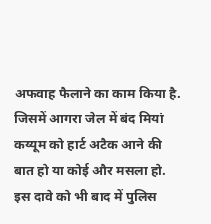अफवाह फैलाने का काम किया है. जिसमें आगरा जेल में बंद मियां कय्यूम को हार्ट अटैक आने की बात हो या कोई और मसला हो. इस दावे को भी बाद में पुलिस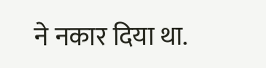ने नकार दिया था.